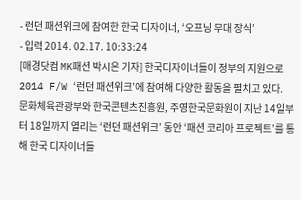- 런던 패션위크에 참여한 한국 디자이너, ‘오프닝 무대 장식’
- 입력 2014. 02.17. 10:33:24
[매경닷컴 MK패션 박시은 기자] 한국디자이너들이 정부의 지원으로 2014 F/W ‘런던 패션위크’에 참여해 다양한 활동을 펼치고 있다.
문화체육관광부와 한국콘텐츠진흥원, 주영한국문화원이 지난 14일부터 18일까지 열리는 ‘런던 패션위크’ 동안 ‘패션 코리아 프로젝트’를 통해 한국 디자이너들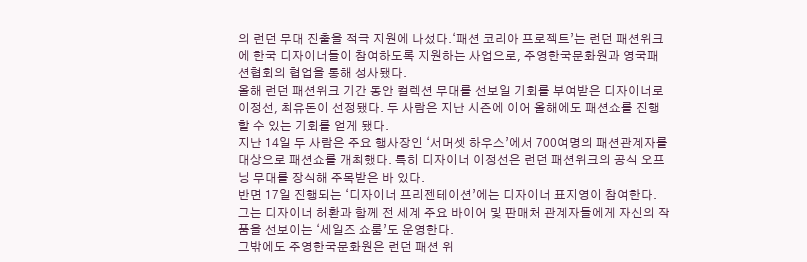의 런던 무대 진출을 적극 지원에 나섰다.‘패션 코리아 프로젝트’는 런던 패션위크에 한국 디자이너들이 참여하도록 지원하는 사업으로, 주영한국문화원과 영국패션협회의 협업을 통해 성사됐다.
올해 런던 패션위크 기간 동안 컬렉션 무대를 선보일 기회를 부여받은 디자이너로 이정선, 최유돈이 선정됐다. 두 사람은 지난 시즌에 이어 올해에도 패션쇼를 진행 할 수 있는 기회를 얻게 됐다.
지난 14일 두 사람은 주요 행사장인 ‘서머셋 하우스’에서 700여명의 패션관계자를 대상으로 패션쇼를 개최했다. 특히 디자이너 이정선은 런던 패션위크의 공식 오프닝 무대를 장식해 주목받은 바 있다.
반면 17일 진행되는 ‘디자이너 프리젠테이션’에는 디자이너 표지영이 참여한다. 그는 디자이너 허환과 함께 전 세계 주요 바이어 및 판매처 관계자들에게 자신의 작품을 선보이는 ‘세일즈 쇼룸’도 운영한다.
그밖에도 주영한국문화원은 런던 패션 위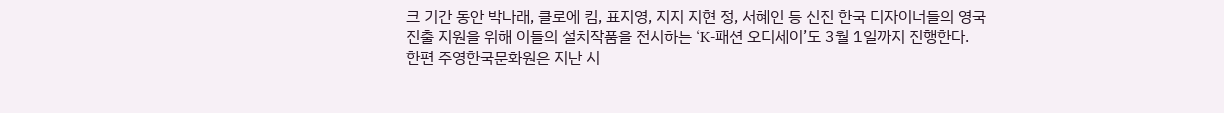크 기간 동안 박나래, 클로에 킴, 표지영, 지지 지현 정, 서혜인 등 신진 한국 디자이너들의 영국 진출 지원을 위해 이들의 설치작품을 전시하는 ‘K-패션 오디세이’도 3월 1일까지 진행한다.
한편 주영한국문화원은 지난 시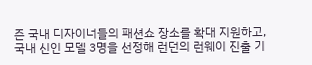즌 국내 디자이너들의 패션쇼 장소를 확대 지원하고, 국내 신인 모델 3명을 선정해 런던의 런웨이 진출 기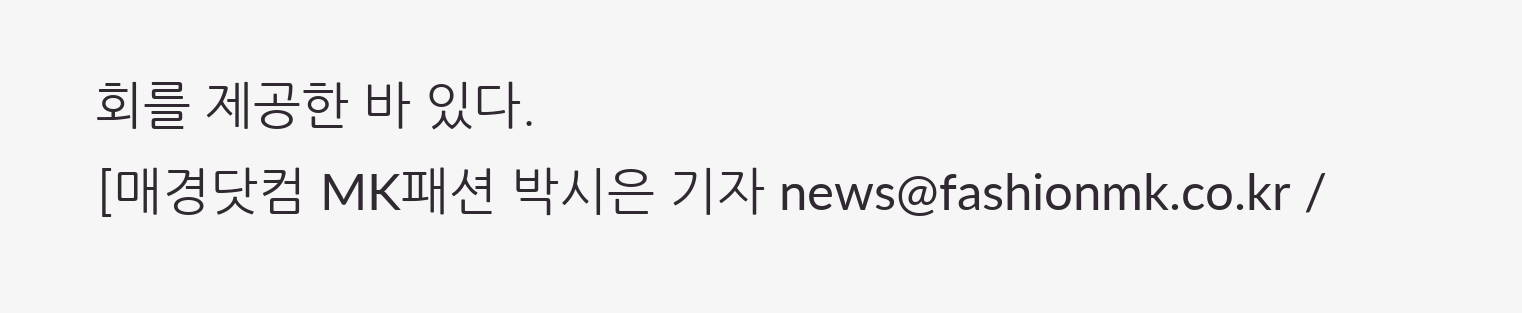회를 제공한 바 있다.
[매경닷컴 MK패션 박시은 기자 news@fashionmk.co.kr /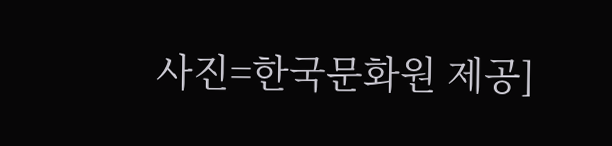사진=한국문화원 제공]